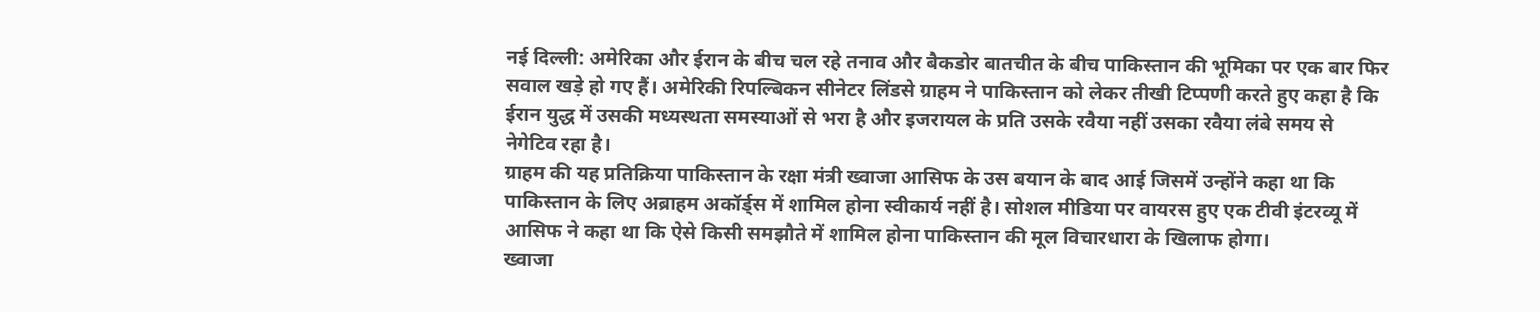नई दिल्ली: अमेरिका और ईरान के बीच चल रहे तनाव और बैकडोर बातचीत के बीच पाकिस्तान की भूमिका पर एक बार फिर सवाल खड़े हो गए हैं। अमेरिकी रिपल्बिकन सीनेटर लिंडसे ग्राहम ने पाकिस्तान को लेकर तीखी टिप्पणी करते हुए कहा है कि ईरान युद्ध में उसकी मध्यस्थता समस्याओं से भरा है और इजरायल के प्रति उसके रवैया नहीं उसका रवैया लंबे समय से नेगेटिव रहा है।
ग्राहम की यह प्रतिक्रिया पाकिस्तान के रक्षा मंत्री ख्वाजा आसिफ के उस बयान के बाद आई जिसमें उन्होंने कहा था कि पाकिस्तान के लिए अब्राहम अकॉर्ड्स में शामिल होना स्वीकार्य नहीं है। सोशल मीडिया पर वायरस हुए एक टीवी इंटरव्यू में आसिफ ने कहा था कि ऐसे किसी समझौते में शामिल होना पाकिस्तान की मूल विचारधारा के खिलाफ होगा।
ख्वाजा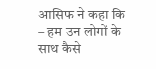आसिफ ने कहा कि – हम उन लोगों के साथ कैसे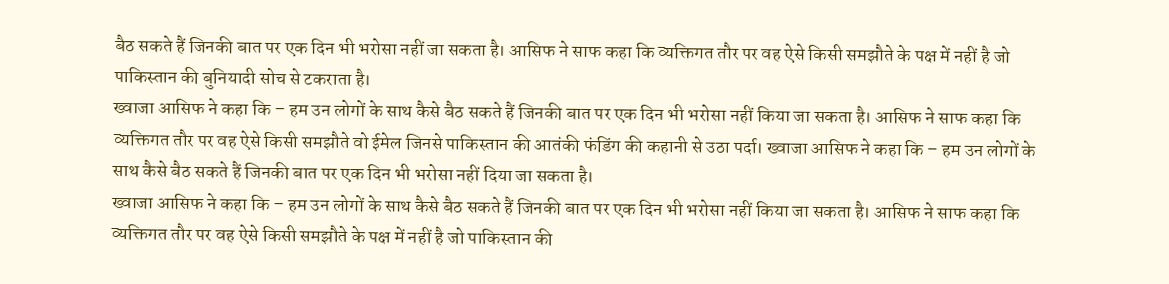बैठ सकते हैं जिनकी बात पर एक दिन भी भरोसा नहीं जा सकता है। आसिफ ने साफ कहा कि व्यक्तिगत तौर पर वह ऐसे किसी समझौते के पक्ष में नहीं है जो पाकिस्तान की बुनियादी सोच से टकराता है।
ख्वाजा आसिफ ने कहा कि – हम उन लोगों के साथ कैसे बैठ सकते हैं जिनकी बात पर एक दिन भी भरोसा नहीं किया जा सकता है। आसिफ ने साफ कहा कि व्यक्तिगत तौर पर वह ऐसे किसी समझौते वो ईमेल जिनसे पाकिस्तान की आतंकी फंडिंग की कहानी से उठा पर्दा। ख्वाजा आसिफ ने कहा कि – हम उन लोगों के साथ कैसे बैठ सकते हैं जिनकी बात पर एक दिन भी भरोसा नहीं दिया जा सकता है।
ख्वाजा आसिफ ने कहा कि – हम उन लोगों के साथ कैसे बैठ सकते हैं जिनकी बात पर एक दिन भी भरोसा नहीं किया जा सकता है। आसिफ ने साफ कहा कि व्यक्तिगत तौर पर वह ऐसे किसी समझौते के पक्ष में नहीं है जो पाकिस्तान की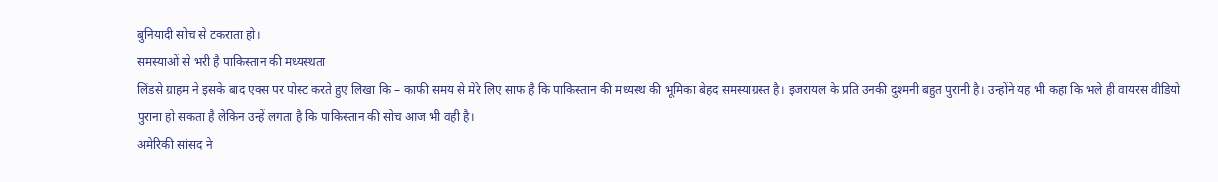बुनियादी सोच से टकराता हो।
समस्याओं से भरी है पाकिस्तान की मध्यस्थता
लिंडसे ग्राहम ने इसके बाद एक्स पर पोस्ट करते हुए लिखा कि – काफी समय से मेरे लिए साफ है कि पाकिस्तान की मध्यस्थ की भूमिका बेहद समस्याग्रस्त है। इजरायल के प्रति उनकी दुश्मनी बहुत पुरानी है। उन्होंने यह भी कहा कि भले ही वायरस वीडियो पुराना हो सकता है लेकिन उन्हें लगता है कि पाकिस्तान की सोच आज भी वही है।
अमेरिकी सांसद ने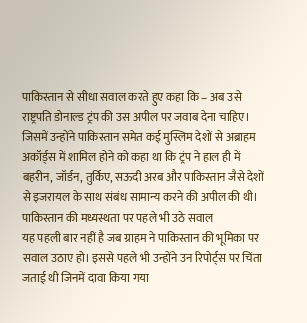पाकिस्तान से सीधा सवाल करते हुए कहा कि – अब उसे राष्ट्रपति डोनाल्ड ट्रंप की उस अपील पर जवाब देना चाहिए। जिसमें उन्होंने पाकिस्तान समेत कई मुस्लिम देशों से अब्राहम अकॉर्ड्स में शामिल होने को कहा था कि ट्रंप ने हाल ही में बहरीन, जॉर्डन, तुर्किए, सऊदी अरब और पाकिस्तान जैसे देशों से इजरायल के साथ संबंध सामान्य करने की अपील की थी।
पाकिस्तान की मध्यस्थता पर पहले भी उठे सवाल
यह पहली बार नहीं है जब ग्राहम ने पाकिस्तान की भूमिका पर सवाल उठाए हो। इससे पहले भी उन्होंने उन रिपोर्ट्स पर चिंता जताई थी जिनमें दावा किया गया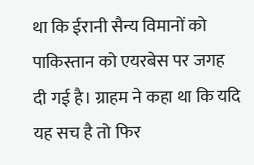था कि ईरानी सैन्य विमानों को पाकिस्तान को एयरबेस पर जगह दी गई है। ग्राहम ने कहा था कि यदि यह सच है तो फिर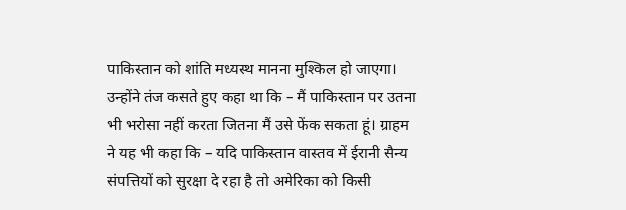पाकिस्तान को शांति मध्यस्थ मानना मुश्किल हो जाएगा।
उन्होंने तंज कसते हुए कहा था कि – मैं पाकिस्तान पर उतना भी भरोसा नहीं करता जितना मैं उसे फेंक सकता हूं। ग्राहम ने यह भी कहा कि – यदि पाकिस्तान वास्तव में ईरानी सैन्य संपत्तियों को सुरक्षा दे रहा है तो अमेरिका को किसी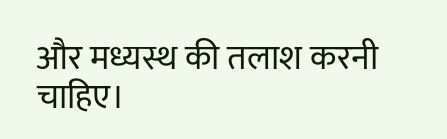और मध्यस्थ की तलाश करनी चाहिए।